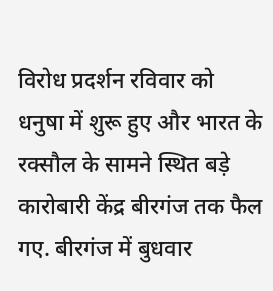विरोध प्रदर्शन रविवार को धनुषा में शुरू हुए और भारत के रक्सौल के सामने स्थित बड़े कारोबारी केंद्र बीरगंज तक फैल गए. बीरगंज में बुधवार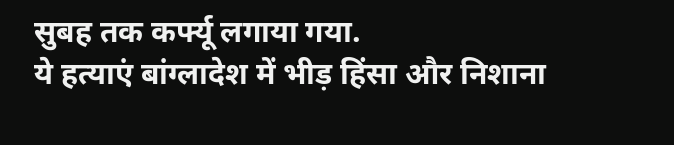सुबह तक कर्फ्यू लगाया गया.
ये हत्याएं बांग्लादेश में भीड़ हिंसा और निशाना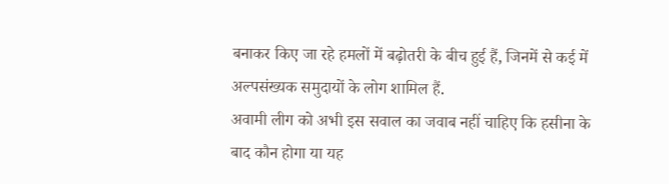बनाकर किए जा रहे हमलों में बढ़ोतरी के बीच हुई हैं, जिनमें से कई में अल्पसंख्यक समुदायों के लोग शामिल हैं.
अवामी लीग को अभी इस सवाल का जवाब नहीं चाहिए कि हसीना के बाद कौन होगा या यह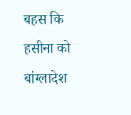बहस कि हसीना को बांग्लादेश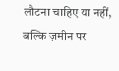लौटना चाहिए या नहीं, बल्कि ज़मीन पर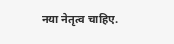नया नेतृत्व चाहिए.